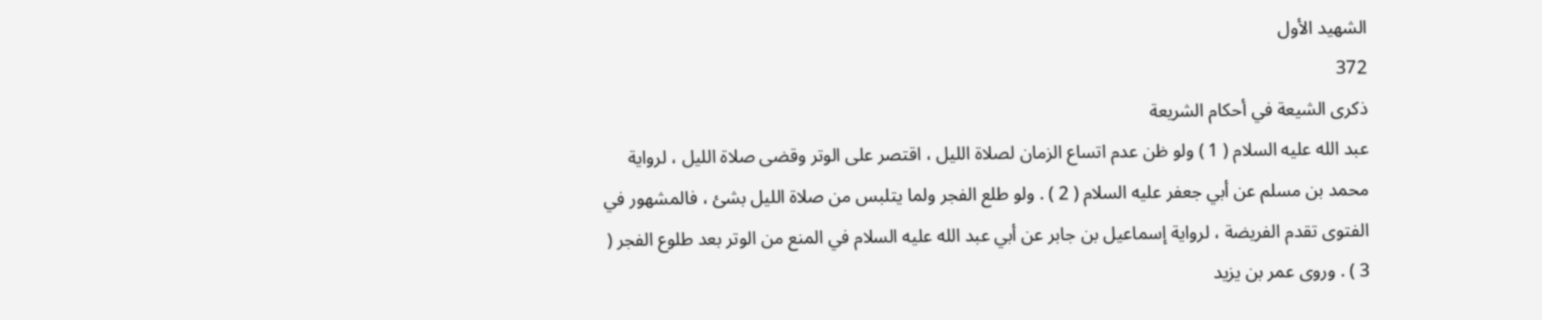الشهيد الأول
372
ذكرى الشيعة في أحكام الشريعة
عبد الله عليه السلام ( 1 ) ولو ظن عدم اتساع الزمان لصلاة الليل ، اقتصر على الوتر وقضى صلاة الليل ، لرواية محمد بن مسلم عن أبي جعفر عليه السلام ( 2 ) . ولو طلع الفجر ولما يتلبس من صلاة الليل بشئ ، فالمشهور في الفتوى تقدم الفريضة ، لرواية إسماعيل بن جابر عن أبي عبد الله عليه السلام في المنع من الوتر بعد طلوع الفجر ( 3 ) . وروى عمر بن يزيد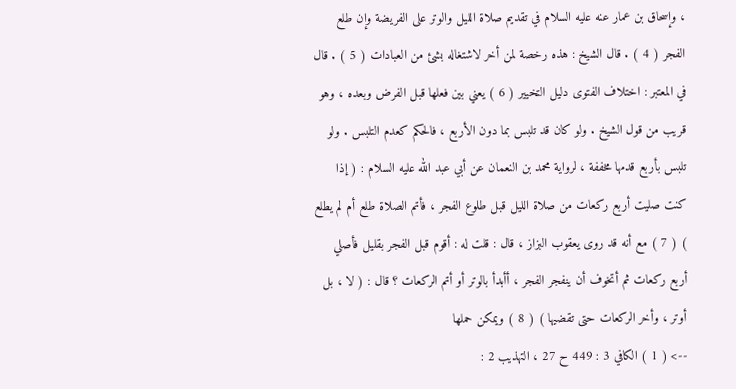، وإسحاق بن عمار عنه عليه السلام في تقديم صلاة الليل والوتر على الفريضة وإن طلع الفجر ( 4 ) . قال الشيخ : هذه رخصة لمن أخر لاشتغاله بشئ من العبادات ( 5 ) . قال في المعتبر : اختلاف الفتوى دليل التخيير ( 6 ) يعني بين فعلها قبل الفرض وبعده ، وهو قريب من قول الشيخ . ولو كان قد تلبس بما دون الأربع ، فالحكم كعدم التلبس . ولو تلبس بأربع قدمها مخففة ، لرواية محمد بن النعمان عن أبي عبد الله عليه السلام : ( إذا كنت صليت أربع ركعات من صلاة الليل قبل طلوع الفجر ، فأتم الصلاة طلع أم لم يطلع ) ( 7 ) مع أنه قد روى يعقوب البزاز ، قال : قلت له : أقوم قبل الفجر بقليل فأصلي أربع ركعات ثم أتخوف أن ينفجر الفجر ، أأبدأ بالوتر أو أتم الركعات ؟ قال : ( لا ، بل أوتر ، وأخر الركعات حتى تقضيها ) ( 8 ) ويمكن حملها
--> ( 1 ) الكافي 3 : 449 ح 27 ، التهذيب 2 :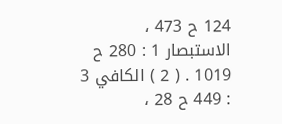124 ح 473 ، الاستبصار 1 : 280 ح 1019 . ( 2 ) الكافي 3 : 449 ح 28 ،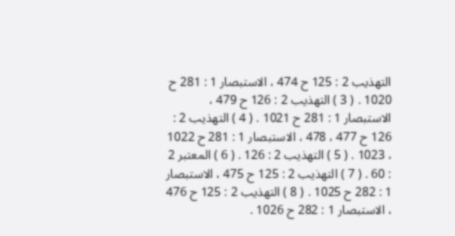التهذيب 2 : 125 ح 474 ، الاستبصار 1 : 281 ح 1020 . ( 3 ) التهذيب 2 : 126 ح 479 ، الاستبصار 1 : 281 ح 1021 . ( 4 ) التهذيب 2 : 126 ح 477 ، 478 ، الاستبصار 1 : 281 ح 1022 ، 1023 . ( 5 ) التهذيب 2 : 126 . ( 6 ) المعتبر 2 : 60 . ( 7 ) التهذيب 2 : 125 ح 475 ، الاستبصار 1 : 282 ح 1025 . ( 8 ) التهذيب 2 : 125 ح 476 ، الاستبصار 1 : 282 ح 1026 .